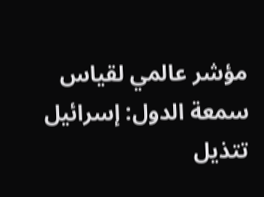مؤشر عالمي لقياس سمعة الدول: إسرائيل تتذيل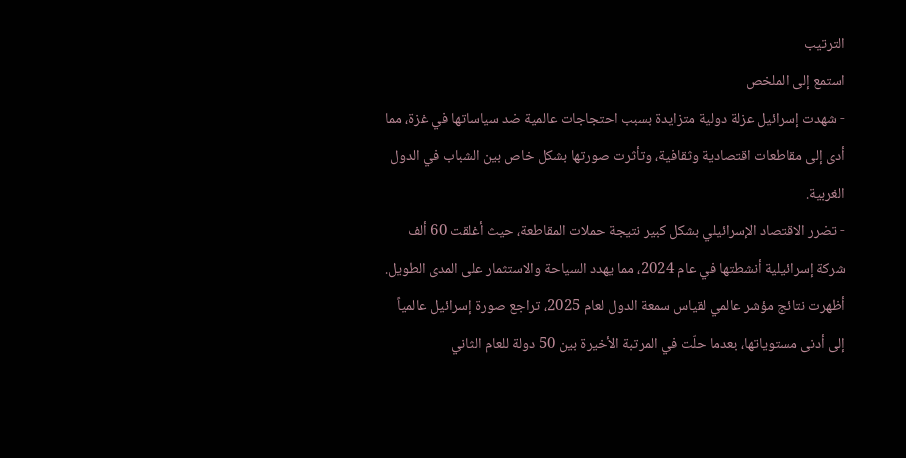الترتيب
استمع إلى الملخص
- شهدت إسرائيل عزلة دولية متزايدة بسبب احتجاجات عالمية ضد سياساتها في غزة، مما أدى إلى مقاطعات اقتصادية وثقافية، وتأثرت صورتها بشكل خاص بين الشباب في الدول الغربية.
- تضرر الاقتصاد الإسرائيلي بشكل كبير نتيجة حملات المقاطعة، حيث أغلقت 60 ألف شركة إسرائيلية أنشطتها في عام 2024، مما يهدد السياحة والاستثمار على المدى الطويل.
أظهرت نتائج مؤشر عالمي لقياس سمعة الدول لعام 2025، تراجع صورة إسرائيل عالمياً إلى أدنى مستوياتها، بعدما حلّت في المرتبة الأخيرة بين 50 دولة للعام الثاني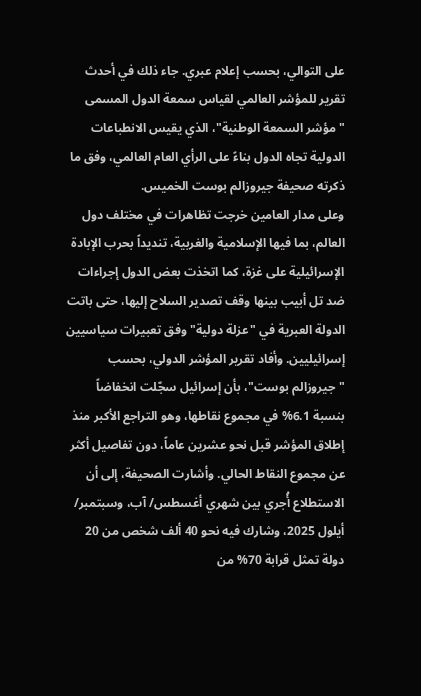على التوالي، بحسب إعلام عبري. جاء ذلك في أحدث تقرير للمؤشر العالمي لقياس سمعة الدول المسمى "مؤشر السمعة الوطنية"، الذي يقيس الانطباعات الدولية تجاه الدول بناءً على الرأي العام العالمي، وفق ما ذكرته صحيفة جيروزالم بوست الخميس.
وعلى مدار العامين خرجت تظاهرات في مختلف دول العالم، بما فيها الإسلامية والغربية، تنديداً بحرب الإبادة الإسرائيلية على غزة، كما اتخذت بعض الدول إجراءات ضد تل أبيب بينها وقف تصدير السلاح إليها، حتى باتت الدولة العبرية في "عزلة دولية" وفق تعبيرات سياسيين إسرائيليين. وأفاد تقرير المؤشر الدولي، بحسب "جيروزالم بوست"، بأن إسرائيل سجّلت انخفاضاً بنسبة 6.1% في مجموع نقاطها، وهو التراجع الأكبر منذ إطلاق المؤشر قبل نحو عشرين عاماً، دون تفاصيل أكثر عن مجموع النقاط الحالي. وأشارت الصحيفة، إلى أن الاستطلاع أُجري بين شهري أغسطس/ آب، وسبتمبر/ أيلول 2025، وشارك فيه نحو 40 ألف شخص من 20 دولة تمثل قرابة 70% من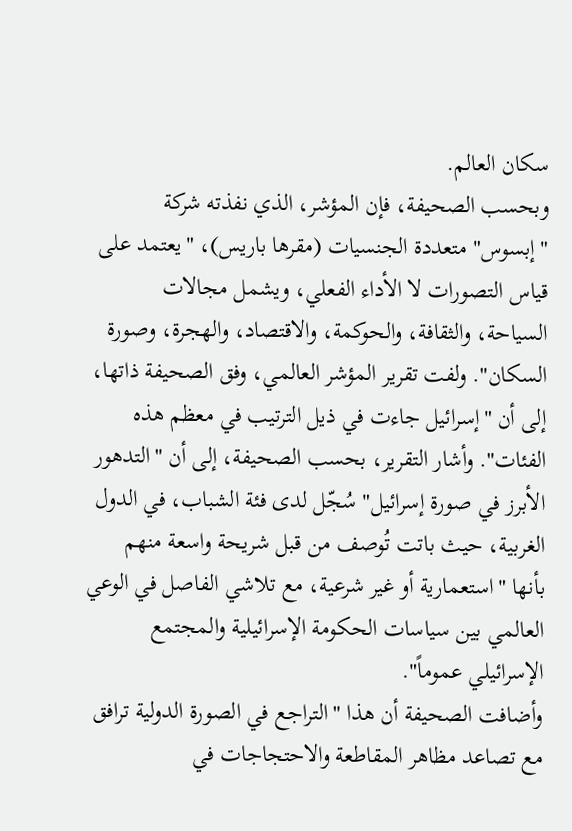سكان العالم.
وبحسب الصحيفة، فإن المؤشر، الذي نفذته شركة "إبسوس" متعددة الجنسيات (مقرها باريس)، "يعتمد على قياس التصورات لا الأداء الفعلي، ويشمل مجالات السياحة، والثقافة، والحوكمة، والاقتصاد، والهجرة، وصورة السكان". ولفت تقرير المؤشر العالمي، وفق الصحيفة ذاتها، إلى أن "إسرائيل جاءت في ذيل الترتيب في معظم هذه الفئات". وأشار التقرير، بحسب الصحيفة، إلى أن "التدهور الأبرز في صورة إسرائيل" سُجّل لدى فئة الشباب، في الدول الغربية، حيث باتت تُوصف من قبل شريحة واسعة منهم بأنها "استعمارية أو غير شرعية، مع تلاشي الفاصل في الوعي العالمي بين سياسات الحكومة الإسرائيلية والمجتمع الإسرائيلي عموماً".
وأضافت الصحيفة أن هذا "التراجع في الصورة الدولية ترافق مع تصاعد مظاهر المقاطعة والاحتجاجات في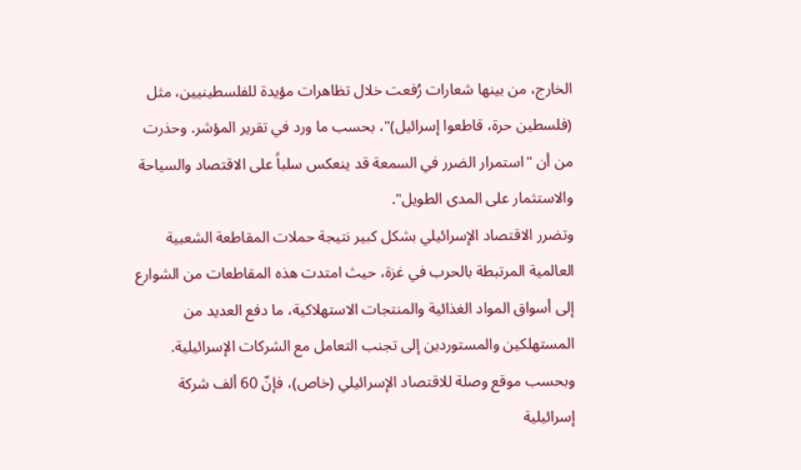الخارج، من بينها شعارات رُفعت خلال تظاهرات مؤيدة للفلسطينيين، مثل (فلسطين حرة، قاطعوا إسرائيل)"، بحسب ما ورد في تقرير المؤشر. وحذرت من أن "استمرار الضرر في السمعة قد ينعكس سلباً على الاقتصاد والسياحة والاستثمار على المدى الطويل".
وتضرر الاقتصاد الإسرائيلي بشكل كبير نتيجة حملات المقاطعة الشعبية العالمية المرتبطة بالحرب في غزة، حيث امتدت هذه المقاطعات من الشوارع إلى أسواق المواد الغذائية والمنتجات الاستهلاكية، ما دفع العديد من المستهلكين والمستوردين إلى تجنب التعامل مع الشركات الإسرائيلية. وبحسب موقع وصلة للاقتصاد الإسرائيلي (خاص)، فإنّ 60 ألف شركة إسرائيلية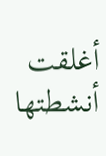أغلقت أنشطتها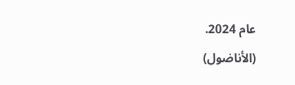عام 2024.
(الأناضول)